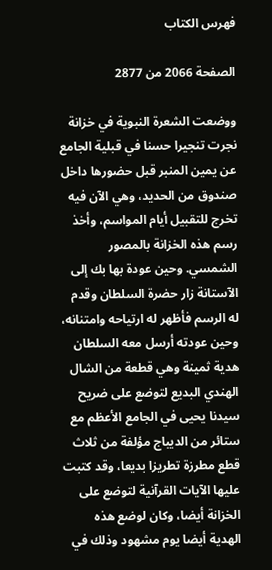فهرس الكتاب

الصفحة 2066 من 2877

ووضعت الشعرة النبوية في خزانة نجرت تنجيرا حسنا في قبلية الجامع عن يمين المنبر قبل حضورها داخل صندوق من الحديد، وهي الآن فيه تخرج للتقبيل أيام المواسم، وأخذ رسم هذه الخزانة بالمصور الشمسي. وحين عودة بها بك إلى الآستانة زار حضرة السلطان وقدم له الرسم فأظهر له ارتياحه وامتنانه، وحين عودته أرسل معه السلطان هدية ثمينة وهي قطعة من الشال الهندي البديع لتوضع على ضريح سيدنا يحيى في الجامع الأعظم مع ستائر من الديباج مؤلفة من ثلاث قطع مطرزة تطريزا بديعا، وقد كتبت عليها الآيات القرآنية لتوضع على الخزانة أيضا، وكان لوضع هذه الهدية أيضا يوم مشهود وذلك في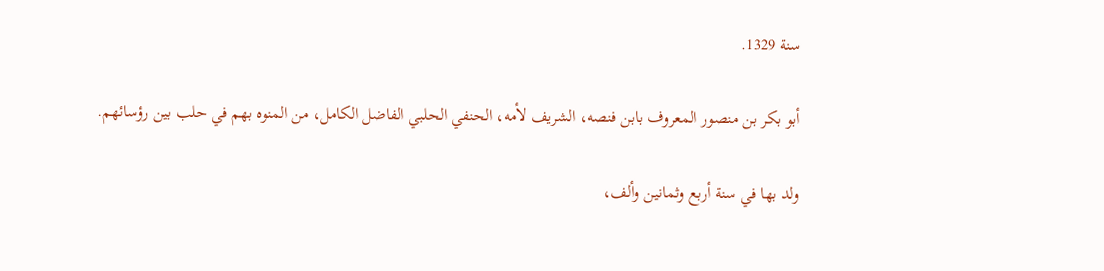سنة 1329.

أبو بكر بن منصور المعروف بابن فنصه، الشريف لأمه، الحنفي الحلبي الفاضل الكامل، من المنوه بهم في حلب بين رؤسائهم.

ولد بها في سنة أربع وثمانين وألف،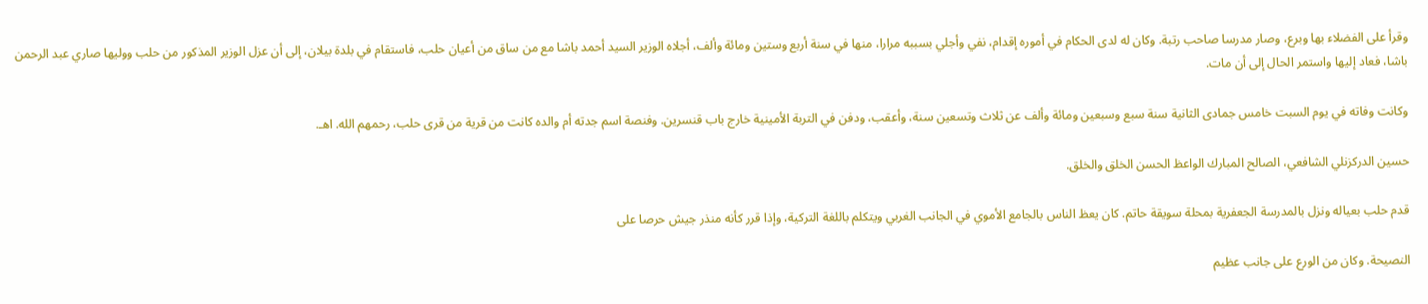وقرأ على الفضلاء بها وبرع، وصار مدرسا صاحب رتبة. وكان له لدى الحكام في أموره إقدام، نفي وأجلي بسببه مرارا، منها في سنة أربع وستين ومائة وألف، أجلاه الوزير السيد أحمد باشا مع من ساق من أعيان حلب، فاستقام في بلدة بيلان، إلى أن عزل الوزير المذكور من حلب ووليها صاري عبد الرحمن باشا، فعاد إليها واستمر الحال إلى أن مات.

وكانت وفاته في يوم السبت خامس جمادى الثانية سنة سبع وسبعين ومائة وألف عن ثلاث وتسعين سنة، وأعقب، ودفن في التربة الأمينية خارج باب قنسرين. وفنصة اسم جدته أم والده كانت من قرية من قرى حلب، رحمهم الله. اهـ.

حسين الدركزنلي الشافعي، الصالح المبارك الواعظ الحسن الخلق والخلق.

قدم حلب بعياله ونزل بالمدرسة الجعفرية بمحلة سويقة حاتم. كان يعظ الناس بالجامع الأموي في الجانب الغربي ويتكلم باللغة التركية، وإذا قرر كأنه منذر جيش حرصا على

النصيحة. وكان من الورع على جانب عظيم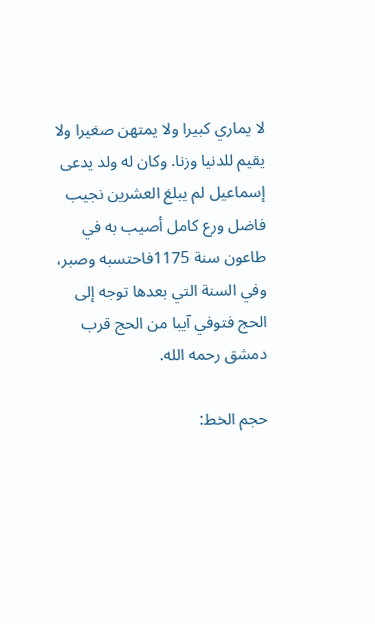لا يماري كبيرا ولا يمتهن صغيرا ولا يقيم للدنيا وزنا. وكان له ولد يدعى إسماعيل لم يبلغ العشرين نجيب فاضل ورع كامل أصيب به في طاعون سنة 1175فاحتسبه وصبر، وفي السنة التي بعدها توجه إلى الحج فتوفي آيبا من الحج قرب دمشق رحمه الله.

حجم الخط: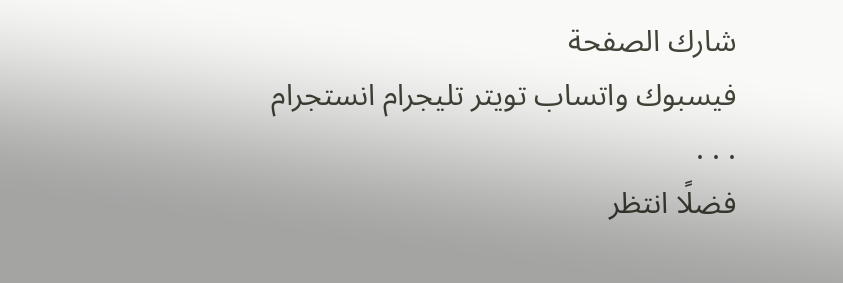شارك الصفحة
فيسبوك واتساب تويتر تليجرام انستجرام
. . .
فضلًا انتظر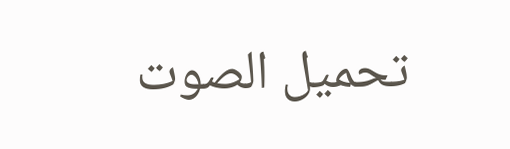تحميل الصوت